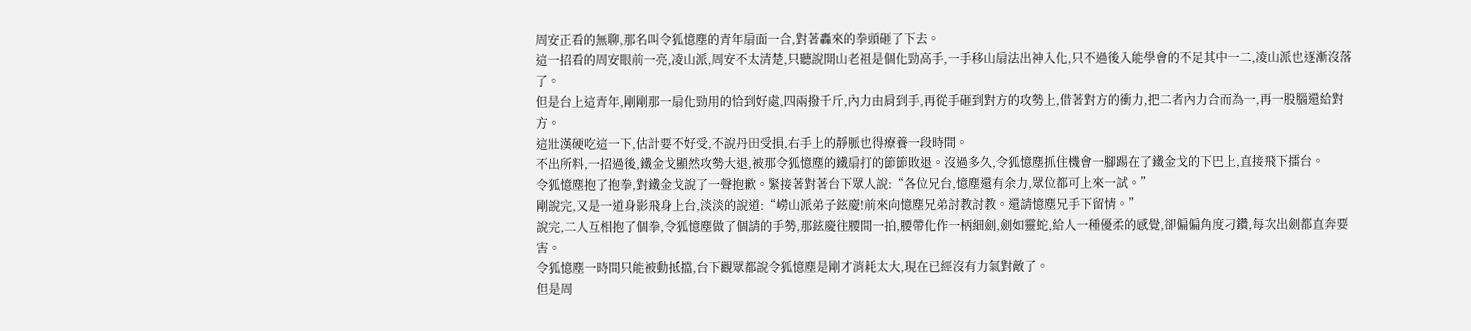周安正看的無聊,那名叫令狐憶塵的青年扇面一合,對著轟來的拳頭砸了下去。
這一招看的周安眼前一亮,凌山派,周安不太清楚,只聽說開山老祖是個化勁高手,一手移山扇法出神入化,只不過後入能學會的不足其中一二,凌山派也逐漸沒落了。
但是台上這青年,剛剛那一扇化勁用的恰到好處,四兩撥千斤,內力由肩到手,再從手砸到對方的攻勢上,借著對方的衝力,把二者內力合而為一,再一股腦還給對方。
這壯漢硬吃這一下,估計要不好受,不說丹田受損,右手上的靜脈也得療養一段時間。
不出所料,一招過後,鐵金戈顯然攻勢大退,被那令狐憶塵的鐵扇打的節節敗退。沒過多久,令狐憶塵抓住機會一腳踢在了鐵金戈的下巴上,直接飛下擂台。
令狐憶塵抱了抱拳,對鐵金戈說了一聲抱歉。緊接著對著台下眾人說:“各位兄台,憶塵還有余力,眾位都可上來一試。”
剛說完,又是一道身影飛身上台,淡淡的說道:“嶗山派弟子鉉慶!前來向憶塵兄弟討教討教。還請憶塵兄手下留情。”
說完,二人互相抱了個拳,令狐憶塵做了個請的手勢,那鉉慶往腰間一拍,腰帶化作一柄細劍,劍如靈蛇,給人一種優柔的感覺,卻偏偏角度刁鑽,每次出劍都直奔要害。
令狐憶塵一時間只能被動抵擋,台下觀眾都說令狐憶塵是剛才消耗太大,現在已經沒有力氣對敵了。
但是周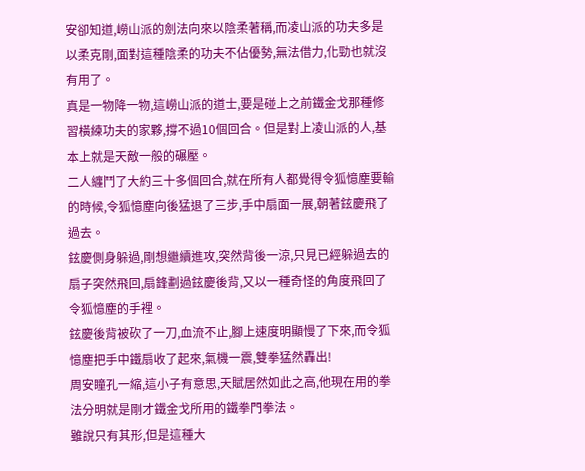安卻知道,嶗山派的劍法向來以陰柔著稱,而凌山派的功夫多是以柔克剛,面對這種陰柔的功夫不佔優勢,無法借力,化勁也就沒有用了。
真是一物降一物,這嶗山派的道士,要是碰上之前鐵金戈那種修習橫練功夫的家夥,撐不過10個回合。但是對上凌山派的人,基本上就是天敵一般的碾壓。
二人纏鬥了大約三十多個回合,就在所有人都覺得令狐憶塵要輸的時候,令狐憶塵向後猛退了三步,手中扇面一展,朝著鉉慶飛了過去。
鉉慶側身躲過,剛想繼續進攻,突然背後一涼,只見已經躲過去的扇子突然飛回,扇鋒劃過鉉慶後背,又以一種奇怪的角度飛回了令狐憶塵的手裡。
鉉慶後背被砍了一刀,血流不止,腳上速度明顯慢了下來,而令狐憶塵把手中鐵扇收了起來,氣機一震,雙拳猛然轟出!
周安瞳孔一縮,這小子有意思,天賦居然如此之高,他現在用的拳法分明就是剛才鐵金戈所用的鐵拳門拳法。
雖說只有其形,但是這種大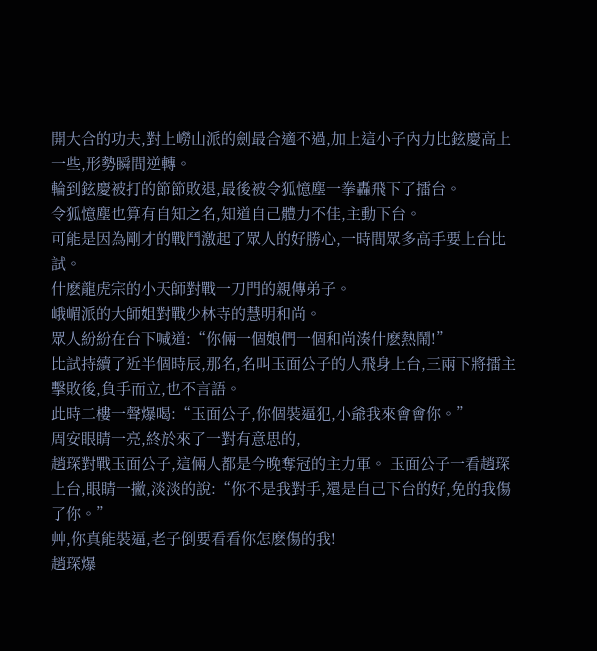開大合的功夫,對上嶗山派的劍最合適不過,加上這小子內力比鉉慶高上一些,形勢瞬間逆轉。
輪到鉉慶被打的節節敗退,最後被令狐憶塵一拳轟飛下了擂台。
令狐憶塵也算有自知之名,知道自己體力不佳,主動下台。
可能是因為剛才的戰鬥激起了眾人的好勝心,一時間眾多高手要上台比試。
什麽龍虎宗的小天師對戰一刀門的親傳弟子。
峨嵋派的大師姐對戰少林寺的慧明和尚。
眾人紛紛在台下喊道:“你倆一個娘們一個和尚湊什麽熱鬧!”
比試持續了近半個時辰,那名,名叫玉面公子的人飛身上台,三兩下將擂主擊敗後,負手而立,也不言語。
此時二樓一聲爆喝:“玉面公子,你個裝逼犯,小爺我來會會你。”
周安眼睛一亮,終於來了一對有意思的,
趙琛對戰玉面公子,這倆人都是今晚奪冠的主力軍。 玉面公子一看趙琛上台,眼睛一撇,淡淡的說:“你不是我對手,還是自己下台的好,免的我傷了你。”
艸,你真能裝逼,老子倒要看看你怎麽傷的我!
趙琛爆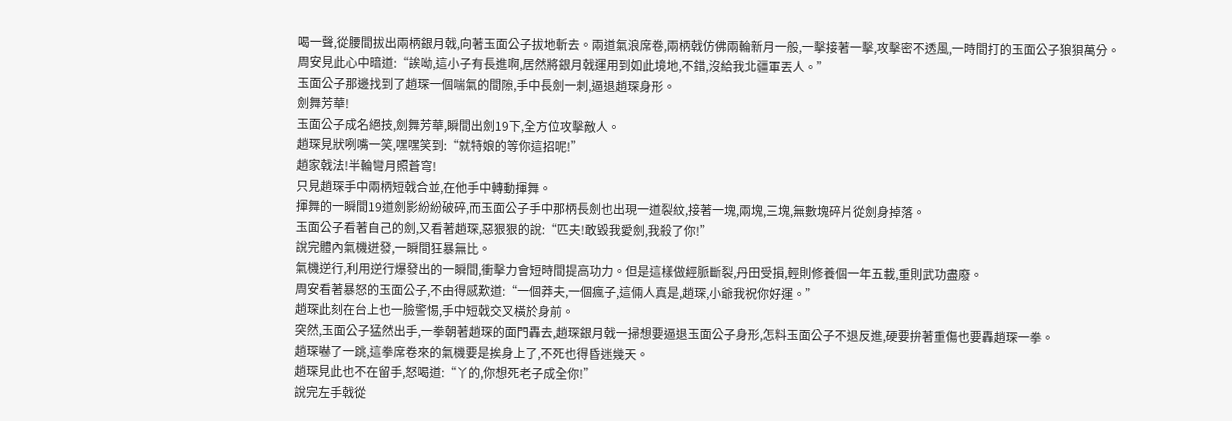喝一聲,從腰間拔出兩柄銀月戟,向著玉面公子拔地斬去。兩道氣浪席卷,兩柄戟仿佛兩輪新月一般,一擊接著一擊,攻擊密不透風,一時間打的玉面公子狼狽萬分。
周安見此心中暗道:“誒呦,這小子有長進啊,居然將銀月戟運用到如此境地,不錯,沒給我北疆軍丟人。”
玉面公子那邊找到了趙琛一個喘氣的間隙,手中長劍一刺,逼退趙琛身形。
劍舞芳華!
玉面公子成名絕技,劍舞芳華,瞬間出劍19下,全方位攻擊敵人。
趙琛見狀咧嘴一笑,嘿嘿笑到:“就特娘的等你這招呢!”
趙家戟法!半輪彎月照蒼穹!
只見趙琛手中兩柄短戟合並,在他手中轉動揮舞。
揮舞的一瞬間19道劍影紛紛破碎,而玉面公子手中那柄長劍也出現一道裂紋,接著一塊,兩塊,三塊,無數塊碎片從劍身掉落。
玉面公子看著自己的劍,又看著趙琛,惡狠狠的說:“匹夫!敢毀我愛劍,我殺了你!”
說完體內氣機迸發,一瞬間狂暴無比。
氣機逆行,利用逆行爆發出的一瞬間,衝擊力會短時間提高功力。但是這樣做經脈斷裂,丹田受損,輕則修養個一年五載,重則武功盡廢。
周安看著暴怒的玉面公子,不由得感歎道:“一個莽夫,一個瘋子,這倆人真是,趙琛,小爺我祝你好運。”
趙琛此刻在台上也一臉警惕,手中短戟交叉橫於身前。
突然,玉面公子猛然出手,一拳朝著趙琛的面門轟去,趙琛銀月戟一掃想要逼退玉面公子身形,怎料玉面公子不退反進,硬要拚著重傷也要轟趙琛一拳。
趙琛嚇了一跳,這拳席卷來的氣機要是挨身上了,不死也得昏迷幾天。
趙琛見此也不在留手,怒喝道:“丫的,你想死老子成全你!”
說完左手戟從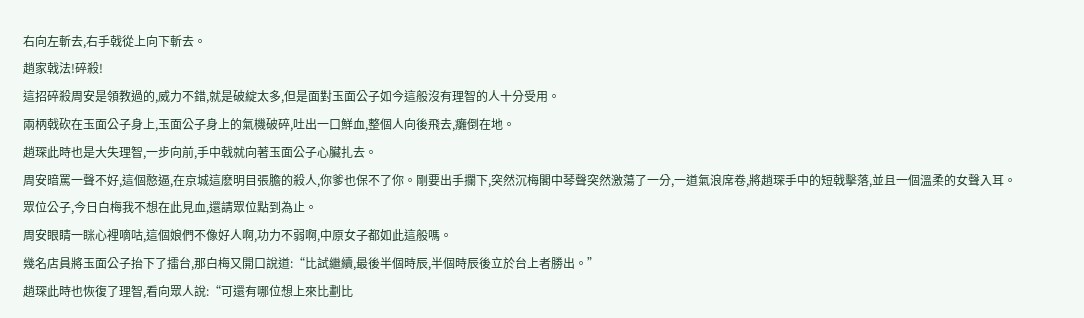右向左斬去,右手戟從上向下斬去。
趙家戟法!碎殺!
這招碎殺周安是領教過的,威力不錯,就是破綻太多,但是面對玉面公子如今這般沒有理智的人十分受用。
兩柄戟砍在玉面公子身上,玉面公子身上的氣機破碎,吐出一口鮮血,整個人向後飛去,癱倒在地。
趙琛此時也是大失理智,一步向前,手中戟就向著玉面公子心臟扎去。
周安暗罵一聲不好,這個憨逼,在京城這麽明目張膽的殺人,你爹也保不了你。剛要出手攔下,突然沉梅閣中琴聲突然激蕩了一分,一道氣浪席卷,將趙琛手中的短戟擊落,並且一個溫柔的女聲入耳。
眾位公子,今日白梅我不想在此見血,還請眾位點到為止。
周安眼睛一眯心裡嘀咕,這個娘們不像好人啊,功力不弱啊,中原女子都如此這般嗎。
幾名店員將玉面公子抬下了擂台,那白梅又開口說道:“比試繼續,最後半個時辰,半個時辰後立於台上者勝出。”
趙琛此時也恢復了理智,看向眾人說:“可還有哪位想上來比劃比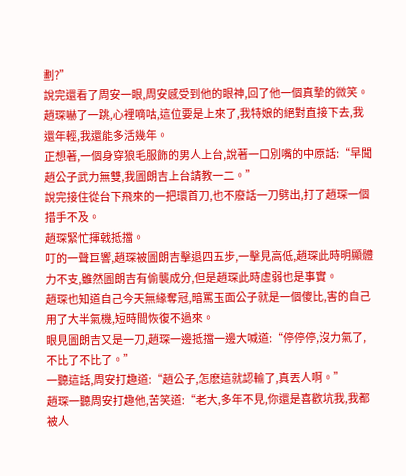劃?”
說完還看了周安一眼,周安感受到他的眼神,回了他一個真摯的微笑。
趙琛嚇了一跳,心裡嘀咕,這位要是上來了,我特娘的絕對直接下去,我還年輕,我還能多活幾年。
正想著,一個身穿狼毛服飾的男人上台,說著一口別嘴的中原話:“早聞趙公子武力無雙,我圖朗吉上台請教一二。”
說完接住從台下飛來的一把環首刀,也不廢話一刀劈出,打了趙琛一個措手不及。
趙琛緊忙揮戟抵擋。
叮的一聲巨響,趙琛被圖朗吉擊退四五步,一擊見高低,趙琛此時明顯體力不支,雖然圖朗吉有偷襲成分,但是趙琛此時虛弱也是事實。
趙琛也知道自己今天無緣奪冠,暗罵玉面公子就是一個傻比,害的自己用了大半氣機,短時間恢復不過來。
眼見圖朗吉又是一刀,趙琛一邊抵擋一邊大喊道:“停停停,沒力氣了,不比了不比了。”
一聽這話,周安打趣道:“趙公子,怎麽這就認輸了,真丟人啊。”
趙琛一聽周安打趣他,苦笑道:“老大,多年不見,你還是喜歡坑我,我都被人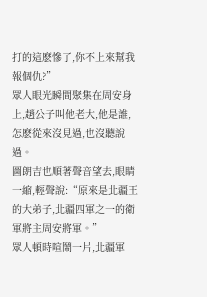打的這麽慘了,你不上來幫我報個仇?”
眾人眼光瞬間聚集在周安身上,趙公子叫他老大,他是誰,怎麽從來沒見過,也沒聽說過。
圖朗吉也順著聲音望去,眼睛一縮,輕聲說:“原來是北疆王的大弟子,北疆四軍之一的衛軍將主周安將軍。”
眾人頓時喧鬧一片,北疆軍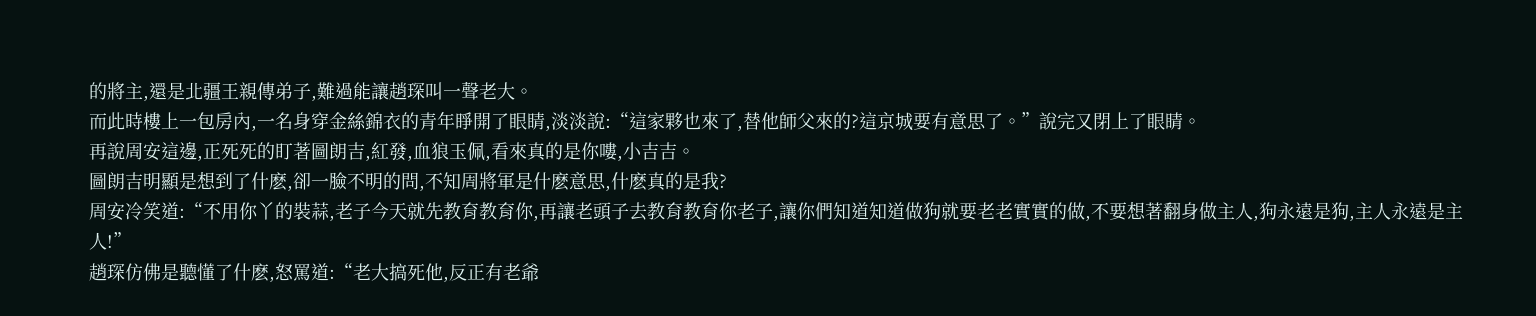的將主,還是北疆王親傳弟子,難過能讓趙琛叫一聲老大。
而此時樓上一包房內,一名身穿金絲錦衣的青年睜開了眼睛,淡淡說:“這家夥也來了,替他師父來的?這京城要有意思了。”說完又閉上了眼睛。
再說周安這邊,正死死的盯著圖朗吉,紅發,血狼玉佩,看來真的是你嘍,小吉吉。
圖朗吉明顯是想到了什麽,卻一臉不明的問,不知周將軍是什麽意思,什麽真的是我?
周安冷笑道:“不用你丫的裝蒜,老子今天就先教育教育你,再讓老頭子去教育教育你老子,讓你們知道知道做狗就要老老實實的做,不要想著翻身做主人,狗永遠是狗,主人永遠是主人!”
趙琛仿佛是聽懂了什麽,怒罵道:“老大搞死他,反正有老爺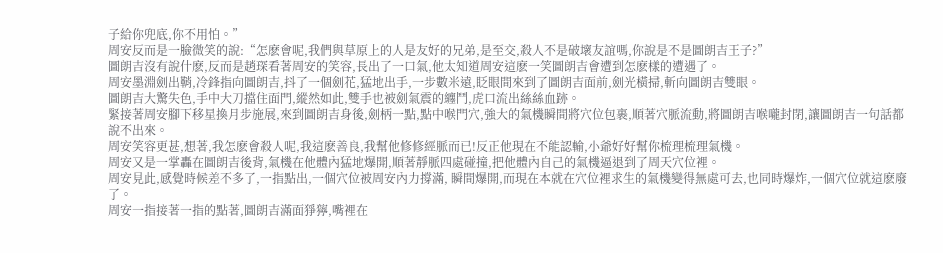子給你兜底,你不用怕。”
周安反而是一臉微笑的說:“怎麽會呢,我們與草原上的人是友好的兄弟,是至交,殺人不是破壞友誼嗎,你說是不是圖朗吉王子?”
圖朗吉沒有說什麽,反而是趙琛看著周安的笑容,長出了一口氣,他太知道周安這麽一笑圖朗吉會遭到怎麽樣的遭遇了。
周安墨淵劍出鞘,冷鋒指向圖朗吉,抖了一個劍花,猛地出手,一步數米遠,眨眼間來到了圖朗吉面前,劍光橫掃,斬向圖朗吉雙眼。
圖朗吉大驚失色,手中大刀擋住面門,縱然如此,雙手也被劍氣震的纏鬥,虎口流出絲絲血跡。
緊接著周安腳下移星換月步施展,來到圖朗吉身後,劍柄一點,點中喉門穴,強大的氣機瞬間將穴位包裹,順著穴脈流動,將圖朗吉喉嚨封閉,讓圖朗吉一句話都說不出來。
周安笑容更甚,想著,我怎麽會殺人呢,我這麽善良,我幫他修修經脈而已!反正他現在不能認輸,小爺好好幫你梳理梳理氣機。
周安又是一掌轟在圖朗吉後背,氣機在他體內猛地爆開,順著靜脈四處碰撞,把他體內自己的氣機逼退到了周天穴位裡。
周安見此,感覺時候差不多了,一指點出,一個穴位被周安內力撐滿, 瞬間爆開,而現在本就在穴位裡求生的氣機變得無處可去,也同時爆炸,一個穴位就這麽廢了。
周安一指接著一指的點著,圖朗吉滿面猙獰,嘴裡在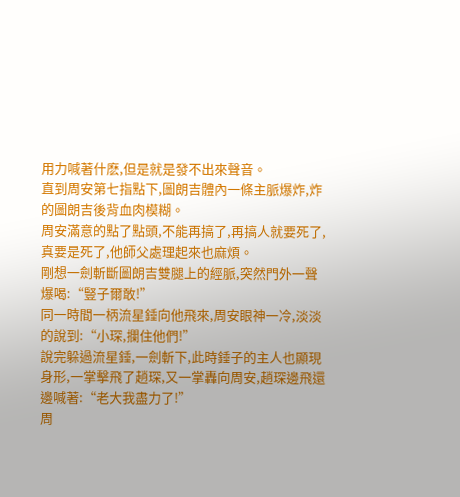用力喊著什麽,但是就是發不出來聲音。
直到周安第七指點下,圖朗吉體內一條主脈爆炸,炸的圖朗吉後背血肉模糊。
周安滿意的點了點頭,不能再搞了,再搞人就要死了,真要是死了,他師父處理起來也麻煩。
剛想一劍斬斷圖朗吉雙腿上的經脈,突然門外一聲爆喝:“豎子爾敢!”
同一時間一柄流星錘向他飛來,周安眼神一冷,淡淡的說到:“小琛,攔住他們!”
說完躲過流星錘,一劍斬下,此時錘子的主人也顯現身形,一掌擊飛了趙琛,又一掌轟向周安,趙琛邊飛還邊喊著:“老大我盡力了!”
周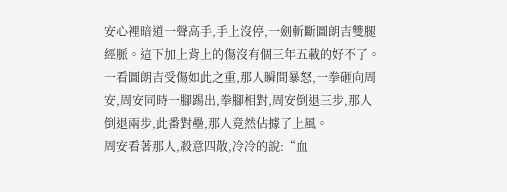安心裡暗道一聲高手,手上沒停,一劍斬斷圖朗吉雙腿經脈。這下加上背上的傷沒有個三年五載的好不了。
一看圖朗吉受傷如此之重,那人瞬間暴怒,一拳砸向周安,周安同時一腳踢出,拳腳相對,周安倒退三步,那人倒退兩步,此番對壘,那人竟然佔據了上風。
周安看著那人,殺意四散,冷冷的說:“血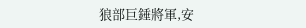狼部巨錘將軍,安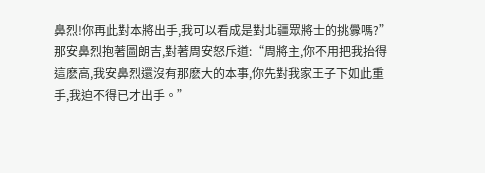鼻烈!你再此對本將出手,我可以看成是對北疆眾將士的挑釁嗎?”
那安鼻烈抱著圖朗吉,對著周安怒斥道:“周將主,你不用把我抬得這麽高,我安鼻烈還沒有那麽大的本事,你先對我家王子下如此重手,我迫不得已才出手。”